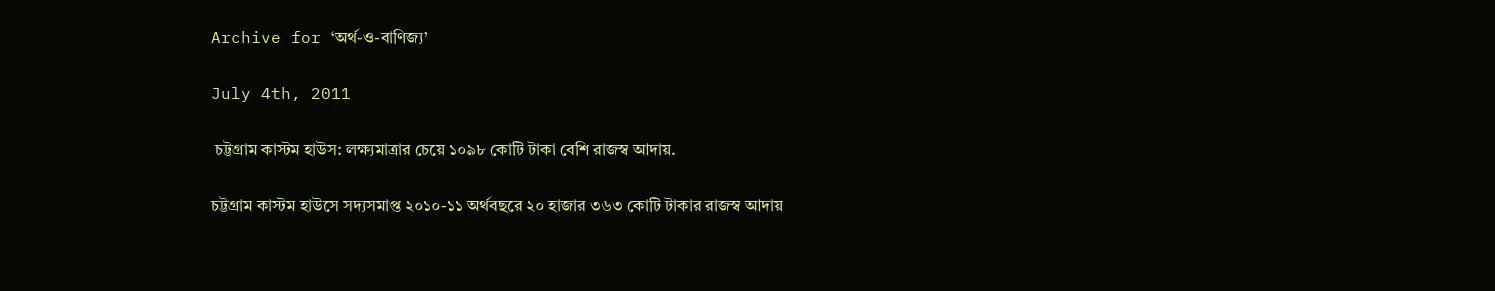Archive for ‘অর্থ-ও-বাণিজ্য’

July 4th, 2011

 চট্টগ্রাম কাস্টম হাউস: লক্ষ্যমাত্রার চেয়ে ১০৯৮ কোটি টাকা বেশি রাজস্ব আদায়.

চট্টগ্রাম কাস্টম হাউসে সদ্যসমাপ্ত ২০১০-১১ অর্থবছরে ২০ হাজার ৩৬৩ কোটি টাকার রাজস্ব আদায়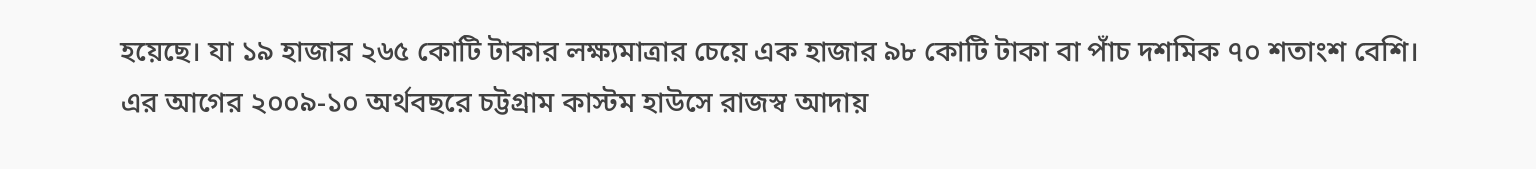হয়েছে। যা ১৯ হাজার ২৬৫ কোটি টাকার লক্ষ্যমাত্রার চেয়ে এক হাজার ৯৮ কোটি টাকা বা পাঁচ দশমিক ৭০ শতাংশ বেশি।
এর আগের ২০০৯-১০ অর্থবছরে চট্টগ্রাম কাস্টম হাউসে রাজস্ব আদায়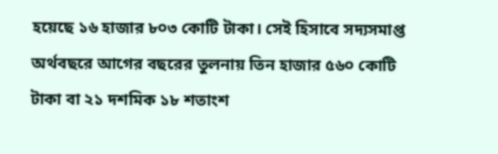হয়েছে ১৬ হাজার ৮০৩ কোটি টাকা। সেই হিসাবে সদ্যসমাপ্ত অর্থবছরে আগের বছরের তুলনায় তিন হাজার ৫৬০ কোটি টাকা বা ২১ দশমিক ১৮ শতাংশ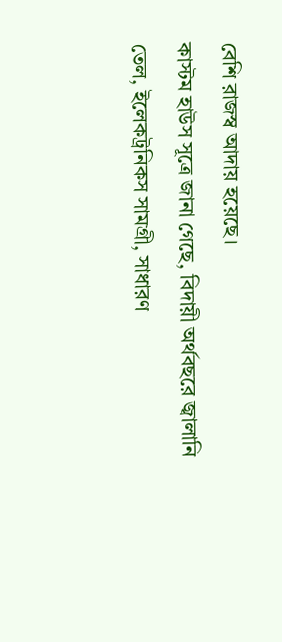বেশি রাজস্ব আদায় হয়েছে।
কাস্টম হাউস সূত্রে জানা গেছে, বিদায়ী অর্থবছরে জ্বালানি তেল, ইলেকট্রনিকস সামগ্রী, সাধারণ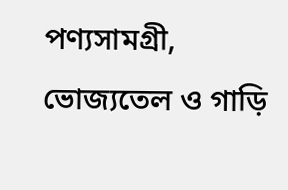পণ্যসামগ্রী, ভোজ্যতেল ও গাড়ি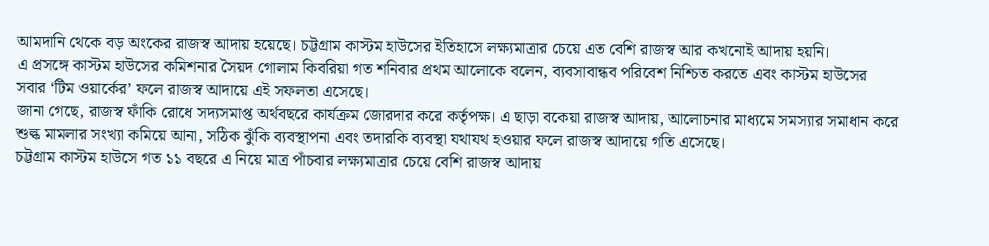আমদানি থেকে বড় অংকের রাজস্ব আদায় হয়েছে। চট্টগ্রাম কাস্টম হাউসের ইতিহাসে লক্ষ্যমাত্রার চেয়ে এত বেশি রাজস্ব আর কখনোই আদায় হয়নি।
এ প্রসঙ্গে কাস্টম হাউসের কমিশনার সৈয়দ গোলাম কিবরিয়া গত শনিবার প্রথম আলোকে বলেন, ব্যবসাবান্ধব পরিবেশ নিশ্চিত করতে এবং কাস্টম হাউসের সবার ‘টিম ওয়ার্কের’ ফলে রাজস্ব আদায়ে এই সফলতা এসেছে।
জানা গেছে, রাজস্ব ফাঁকি রোধে সদ্যসমাপ্ত অর্থবছরে কার্যক্রম জোরদার করে কর্তৃপক্ষ। এ ছাড়া বকেয়া রাজস্ব আদায়, আলোচনার মাধ্যমে সমস্যার সমাধান করে শুল্ক মামলার সংখ্যা কমিয়ে আনা, সঠিক ঝুঁকি ব্যবস্থাপনা এবং তদারকি ব্যবস্থা যথাযথ হওয়ার ফলে রাজস্ব আদায়ে গতি এসেছে।
চট্টগ্রাম কাস্টম হাউসে গত ১১ বছরে এ নিয়ে মাত্র পাঁচবার লক্ষ্যমাত্রার চেয়ে বেশি রাজস্ব আদায়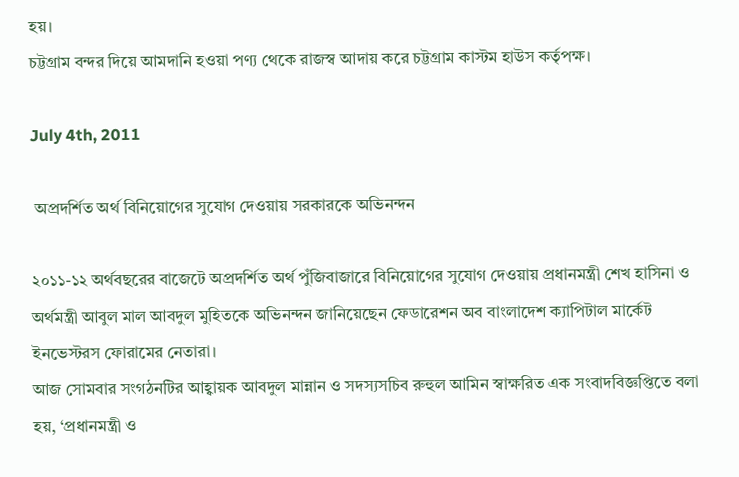হয়।
চট্টগ্রাম বন্দর দিয়ে আমদানি হওয়া পণ্য থেকে রাজস্ব আদায় করে চট্টগ্রাম কাস্টম হাউস কর্তৃপক্ষ।

July 4th, 2011

 অপ্রদর্শিত অর্থ বিনিয়োগের সুযোগ দেওয়ায় সরকারকে অভিনন্দন

২০১১-১২ অর্থবছরের বাজেটে অপ্রদর্শিত অর্থ পুঁজিবাজারে বিনিয়োগের সুযোগ দেওয়ায় প্রধানমন্ত্রী শেখ হাসিনা ও অর্থমন্ত্রী আবুল মাল আবদুল মুহিতকে অভিনন্দন জানিয়েছেন ফেডারেশন অব বাংলাদেশ ক্যাপিটাল মার্কেট ইনভেস্টরস ফোরামের নেতারা।
আজ সোমবার সংগঠনটির আহ্বায়ক আবদুল মান্নান ও সদস্যসচিব রুহুল আমিন স্বাক্ষরিত এক সংবাদবিজ্ঞপ্তিতে বলা হয়, ‘প্রধানমন্ত্রী ও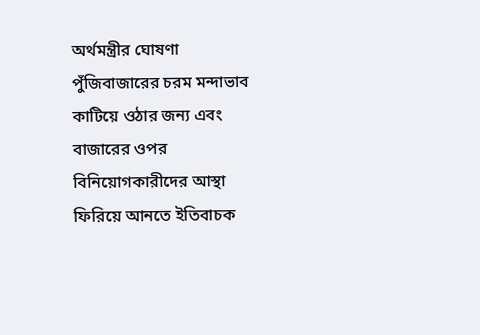অর্থমন্ত্রীর ঘোষণা পুঁজিবাজারের চরম মন্দাভাব কাটিয়ে ওঠার জন্য এবং বাজারের ওপর বিনিয়োগকারীদের আস্থা ফিরিয়ে আনতে ইতিবাচক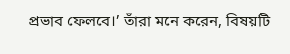প্রভাব ফেলবে।’ তাঁরা মনে করেন, বিষয়টি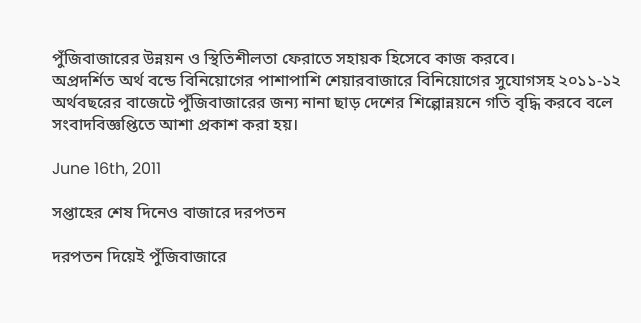পুঁজিবাজারের উন্নয়ন ও স্থিতিশীলতা ফেরাতে সহায়ক হিসেবে কাজ করবে।
অপ্রদর্শিত অর্থ বন্ডে বিনিয়োগের পাশাপাশি শেয়ারবাজারে বিনিয়োগের সুযোগসহ ২০১১-১২ অর্থবছরের বাজেটে পুঁজিবাজারের জন্য নানা ছাড় দেশের শিল্পোন্নয়নে গতি বৃদ্ধি করবে বলে সংবাদবিজ্ঞপ্তিতে আশা প্রকাশ করা হয়।

June 16th, 2011

সপ্তাহের শেষ দিনেও বাজারে দরপতন

দরপতন দিয়েই পুঁজিবাজারে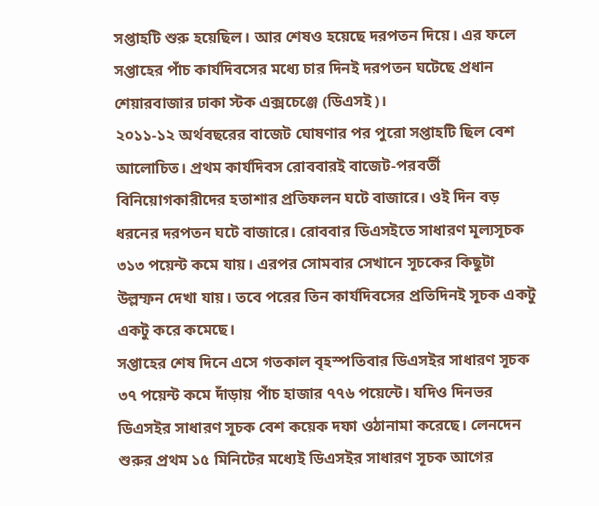সপ্তাহটি শুরু হয়েছিল। আর শেষও হয়েছে দরপতন দিয়ে। এর ফলে সপ্তাহের পাঁচ কার্যদিবসের মধ্যে চার দিনই দরপতন ঘটেছে প্রধান শেয়ারবাজার ঢাকা স্টক এক্সচেঞ্জে (ডিএসই)।
২০১১-১২ অর্থবছরের বাজেট ঘোষণার পর পুরো সপ্তাহটি ছিল বেশ আলোচিত। প্রথম কার্যদিবস রোববারই বাজেট-পরবর্তী বিনিয়োগকারীদের হতাশার প্রতিফলন ঘটে বাজারে। ওই দিন বড় ধরনের দরপতন ঘটে বাজারে। রোববার ডিএসইতে সাধারণ মূল্যসূচক ৩১৩ পয়েন্ট কমে যায়। এরপর সোমবার সেখানে সূচকের কিছুটা উল্লম্ফন দেখা যায়। তবে পরের তিন কার্যদিবসের প্রতিদিনই সূচক একটু একটু করে কমেছে।
সপ্তাহের শেষ দিনে এসে গতকাল বৃহস্পতিবার ডিএসইর সাধারণ সূচক ৩৭ পয়েন্ট কমে দাঁড়ায় পাঁচ হাজার ৭৭৬ পয়েন্টে। যদিও দিনভর ডিএসইর সাধারণ সূচক বেশ কয়েক দফা ওঠানামা করেছে। লেনদেন শুরুর প্রথম ১৫ মিনিটের মধ্যেই ডিএসইর সাধারণ সূচক আগের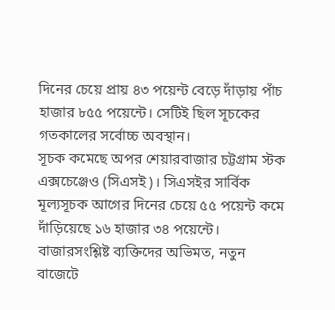দিনের চেয়ে প্রায় ৪৩ পয়েন্ট বেড়ে দাঁড়ায় পাঁচ হাজার ৮৫৫ পয়েন্টে। সেটিই ছিল সূচকের গতকালের সর্বোচ্চ অবস্থান।
সূচক কমেছে অপর শেয়ারবাজার চট্টগ্রাম স্টক এক্সচেঞ্জেও (সিএসই)। সিএসইর সার্বিক মূল্যসূচক আগের দিনের চেয়ে ৫৫ পয়েন্ট কমে দাঁড়িয়েছে ১৬ হাজার ৩৪ পয়েন্টে।
বাজারসংশ্লিষ্ট ব্যক্তিদের অভিমত, নতুন বাজেটে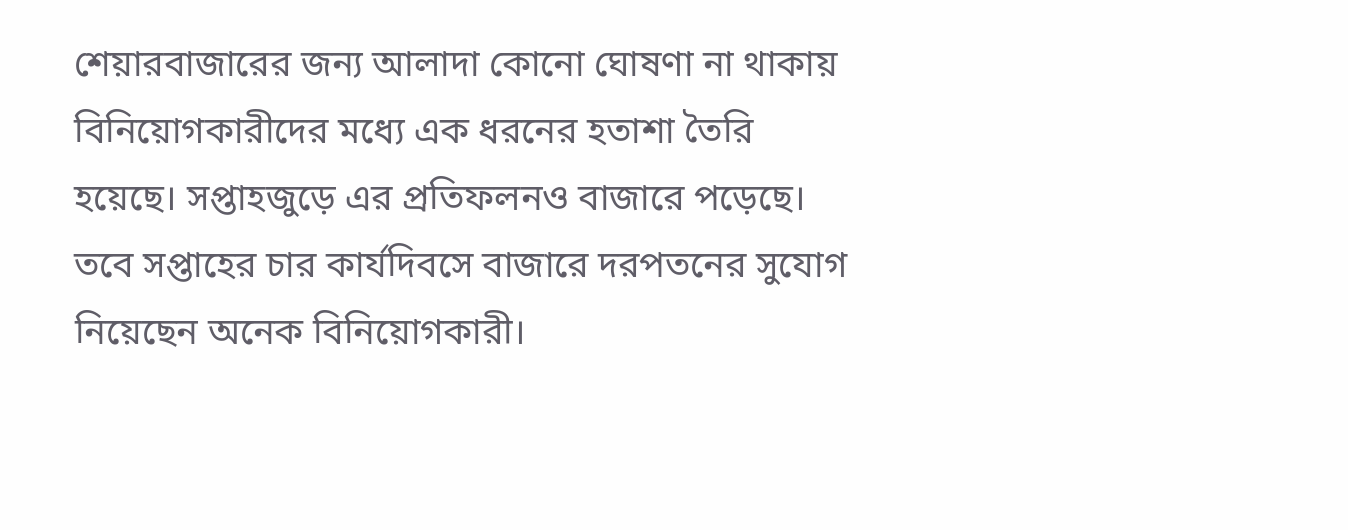শেয়ারবাজারের জন্য আলাদা কোনো ঘোষণা না থাকায় বিনিয়োগকারীদের মধ্যে এক ধরনের হতাশা তৈরি হয়েছে। সপ্তাহজুড়ে এর প্রতিফলনও বাজারে পড়েছে।
তবে সপ্তাহের চার কার্যদিবসে বাজারে দরপতনের সুযোগ নিয়েছেন অনেক বিনিয়োগকারী।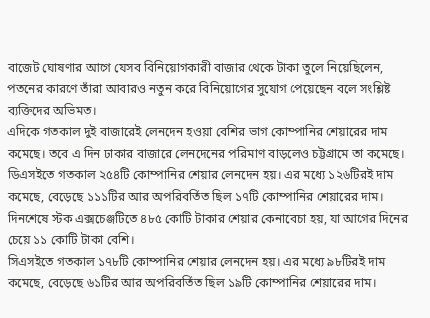বাজেট ঘোষণার আগে যেসব বিনিয়োগকারী বাজার থেকে টাকা তুলে নিয়েছিলেন, পতনের কারণে তাঁরা আবারও নতুন করে বিনিয়োগের সুযোগ পেয়েছেন বলে সংশ্লিষ্ট ব্যক্তিদের অভিমত।
এদিকে গতকাল দুই বাজারেই লেনদেন হওয়া বেশির ভাগ কোম্পানির শেয়ারের দাম কমেছে। তবে এ দিন ঢাকার বাজারে লেনদেনের পরিমাণ বাড়লেও চট্টগ্রামে তা কমেছে।
ডিএসইতে গতকাল ২৫৪টি কোম্পানির শেয়ার লেনদেন হয়। এর মধ্যে ১২৬টিরই দাম কমেছে, বেড়েছে ১১১টির আর অপরিবর্তিত ছিল ১৭টি কোম্পানির শেয়ারের দাম। দিনশেষে স্টক এক্সচেঞ্জটিতে ৪৮৫ কোটি টাকার শেয়ার কেনাবেচা হয়, যা আগের দিনের চেয়ে ১১ কোটি টাকা বেশি।
সিএসইতে গতকাল ১৭৮টি কোম্পানির শেয়ার লেনদেন হয়। এর মধ্যে ৯৮টিরই দাম কমেছে, বেড়েছে ৬১টির আর অপরিবর্তিত ছিল ১৯টি কোম্পানির শেয়ারের দাম।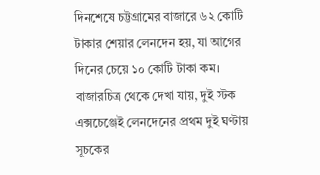দিনশেষে চট্টগ্রামের বাজারে ৬২ কোটি টাকার শেয়ার লেনদেন হয়, যা আগের দিনের চেয়ে ১০ কোটি টাকা কম।
বাজারচিত্র থেকে দেখা যায়, দুই স্টক এক্সচেঞ্জেই লেনদেনের প্রথম দুই ঘণ্টায় সূচকের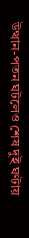উত্থান-পতন ঘটলেও শেষ দুই ঘণ্টায়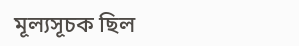মূল্যসূচক ছিল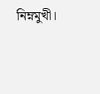নিম্নমুখী।